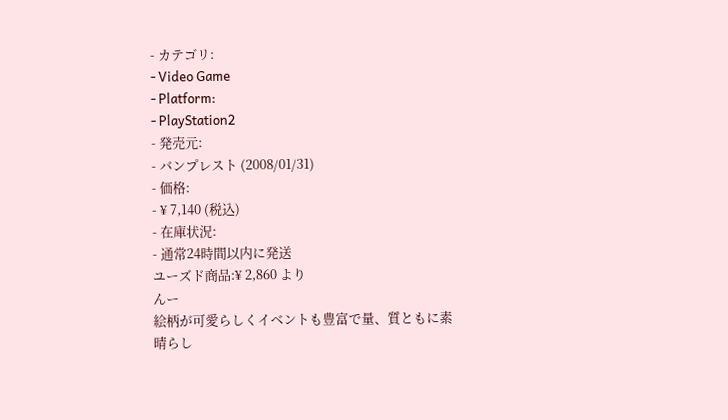- カテゴリ:
- Video Game
- Platform:
- PlayStation2
- 発売元:
- バンプレスト (2008/01/31)
- 価格:
- ¥ 7,140 (税込)
- 在庫状況:
- 通常24時間以内に発送
ユーズド商品:¥ 2,860 より
んー
絵柄が可愛らしくイベントも豊富で量、質ともに素晴らし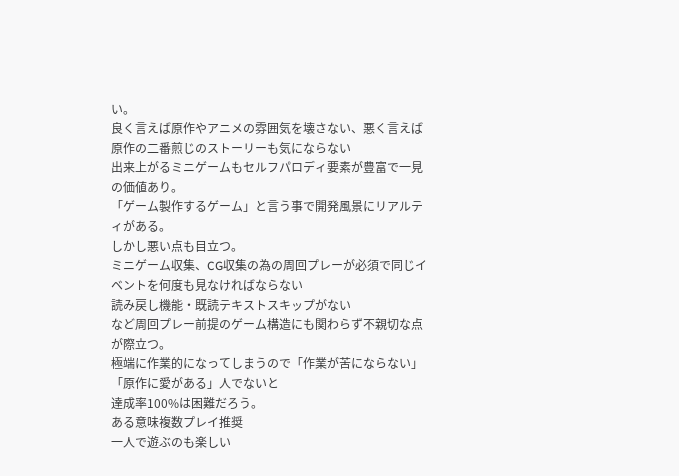い。
良く言えば原作やアニメの雰囲気を壊さない、悪く言えば原作の二番煎じのストーリーも気にならない
出来上がるミニゲームもセルフパロディ要素が豊富で一見の価値あり。
「ゲーム製作するゲーム」と言う事で開発風景にリアルティがある。
しかし悪い点も目立つ。
ミニゲーム収集、CG収集の為の周回プレーが必須で同じイベントを何度も見なければならない
読み戻し機能・既読テキストスキップがない
など周回プレー前提のゲーム構造にも関わらず不親切な点が際立つ。
極端に作業的になってしまうので「作業が苦にならない」「原作に愛がある」人でないと
達成率100%は困難だろう。
ある意味複数プレイ推奨
一人で遊ぶのも楽しい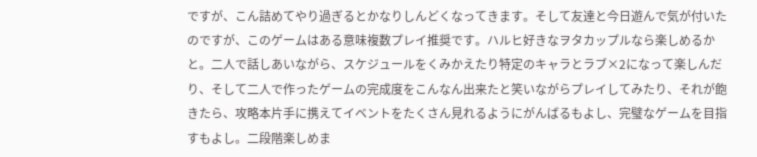ですが、こん詰めてやり過ぎるとかなりしんどくなってきます。そして友達と今日遊んで気が付いたのですが、このゲームはある意味複数プレイ推奨です。ハルヒ好きなヲタカップルなら楽しめるかと。二人で話しあいながら、スケジュールをくみかえたり特定のキャラとラブ×2になって楽しんだり、そして二人で作ったゲームの完成度をこんなん出来たと笑いながらプレイしてみたり、それが飽きたら、攻略本片手に携えてイベントをたくさん見れるようにがんばるもよし、完璧なゲームを目指すもよし。二段階楽しめま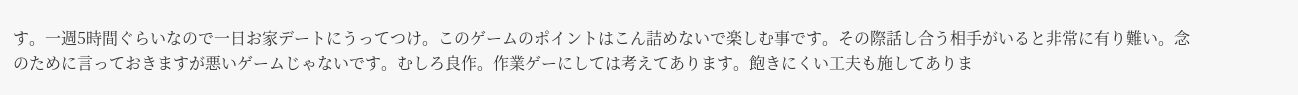す。一週5時間ぐらいなので一日お家デートにうってつけ。このゲームのポイントはこん詰めないで楽しむ事です。その際話し合う相手がいると非常に有り難い。念のために言っておきますが悪いゲームじゃないです。むしろ良作。作業ゲーにしては考えてあります。飽きにくい工夫も施してありま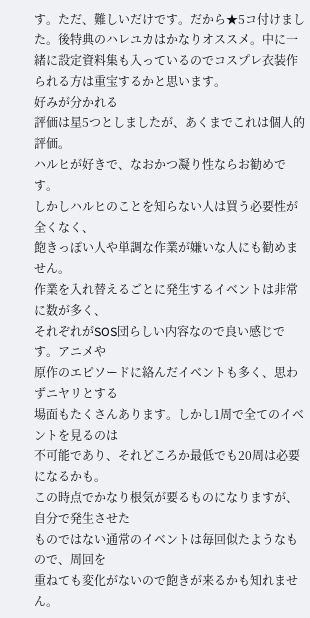す。ただ、難しいだけです。だから★5コ付けました。後特典のハレユカはかなりオススメ。中に一緒に設定資料集も入っているのでコスプレ衣装作られる方は重宝するかと思います。
好みが分かれる
評価は星5つとしましたが、あくまでこれは個人的評価。
ハルヒが好きで、なおかつ凝り性ならお勧めです。
しかしハルヒのことを知らない人は買う必要性が全くなく、
飽きっぽい人や単調な作業が嫌いな人にも勧めません。
作業を入れ替えるごとに発生するイベントは非常に数が多く、
それぞれがSOS団らしい内容なので良い感じです。アニメや
原作のエピソードに絡んだイベントも多く、思わずニヤリとする
場面もたくさんあります。しかし1周で全てのイベントを見るのは
不可能であり、それどころか最低でも20周は必要になるかも。
この時点でかなり根気が要るものになりますが、自分で発生させた
ものではない通常のイベントは毎回似たようなもので、周回を
重ねても変化がないので飽きが来るかも知れません。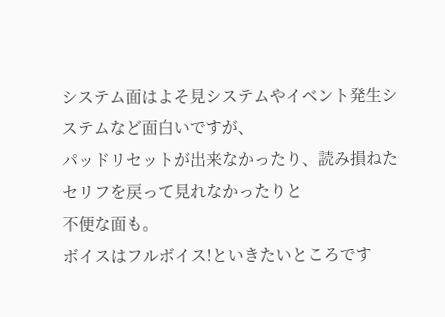システム面はよそ見システムやイベント発生システムなど面白いですが、
パッドリセットが出来なかったり、読み損ねたセリフを戻って見れなかったりと
不便な面も。
ボイスはフルボイス!といきたいところです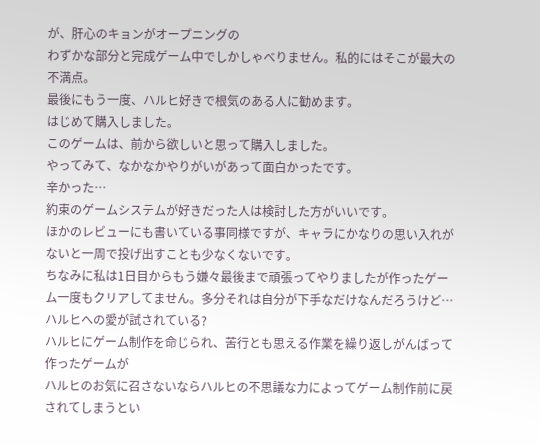が、肝心のキョンがオープニングの
わずかな部分と完成ゲーム中でしかしゃべりません。私的にはそこが最大の不満点。
最後にもう一度、ハルヒ好きで根気のある人に勧めます。
はじめて購入しました。
このゲームは、前から欲しいと思って購入しました。
やってみて、なかなかやりがいがあって面白かったです。
辛かった…
約束のゲームシステムが好きだった人は検討した方がいいです。
ほかのレビューにも書いている事同様ですが、キャラにかなりの思い入れがないと一周で投げ出すことも少なくないです。
ちなみに私は1日目からもう嫌々最後まで頑張ってやりましたが作ったゲーム一度もクリアしてません。多分それは自分が下手なだけなんだろうけど…
ハルヒへの愛が試されている?
ハルヒにゲーム制作を命じられ、苦行とも思える作業を繰り返しがんばって作ったゲームが
ハルヒのお気に召さないならハルヒの不思議な力によってゲーム制作前に戻されてしまうとい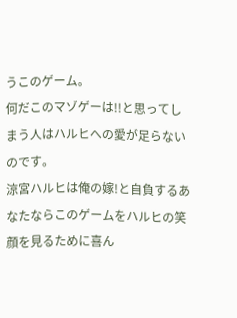うこのゲーム。
何だこのマゾゲーは!!と思ってしまう人はハルヒへの愛が足らないのです。
涼宮ハルヒは俺の嫁!と自負するあなたならこのゲームをハルヒの笑顔を見るために喜ん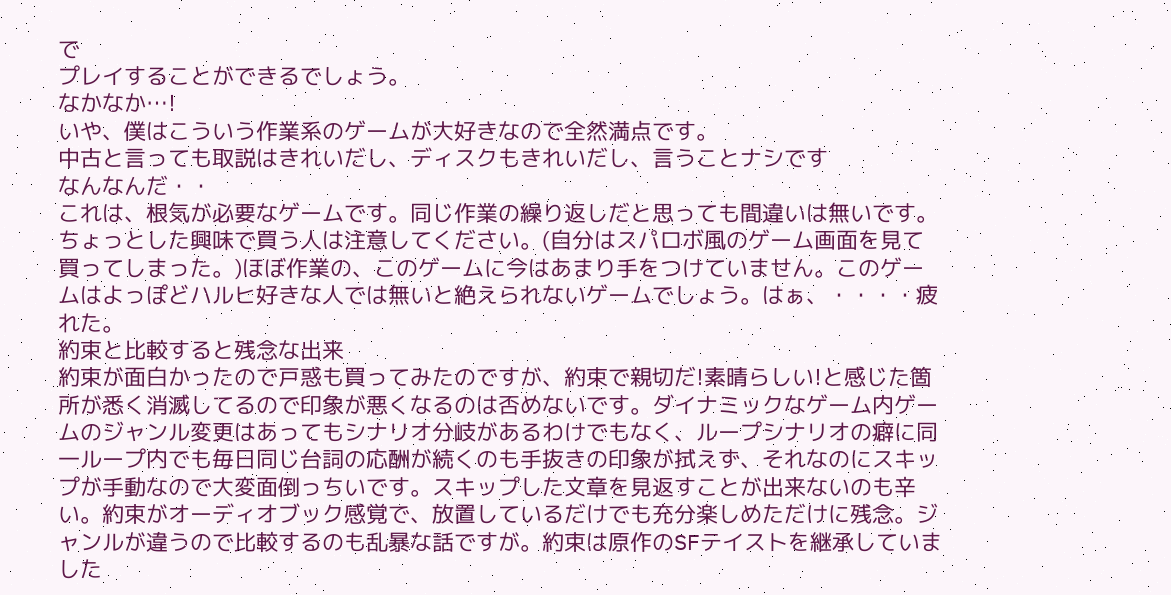で
プレイすることができるでしょう。
なかなか…!
いや、僕はこういう作業系のゲームが大好きなので全然満点です。
中古と言っても取説はきれいだし、ディスクもきれいだし、言うことナシです
なんなんだ・・
これは、根気が必要なゲームです。同じ作業の繰り返しだと思っても間違いは無いです。
ちょっとした興味で買う人は注意してください。(自分はスパロボ風のゲーム画面を見て買ってしまった。)ほぼ作業の、このゲームに今はあまり手をつけていません。このゲームはよっぽどハルヒ好きな人では無いと絶えられないゲームでしょう。はぁ、・・・・疲れた。
約束と比較すると残念な出来
約束が面白かったので戸惑も買ってみたのですが、約束で親切だ!素晴らしい!と感じた箇所が悉く消滅してるので印象が悪くなるのは否めないです。ダイナミックなゲーム内ゲームのジャンル変更はあってもシナリオ分岐があるわけでもなく、ループシナリオの癖に同一ループ内でも毎日同じ台詞の応酬が続くのも手抜きの印象が拭えず、それなのにスキップが手動なので大変面倒っちいです。スキップした文章を見返すことが出来ないのも辛い。約束がオーディオブック感覚で、放置しているだけでも充分楽しめただけに残念。ジャンルが違うので比較するのも乱暴な話ですが。約束は原作のSFテイストを継承していました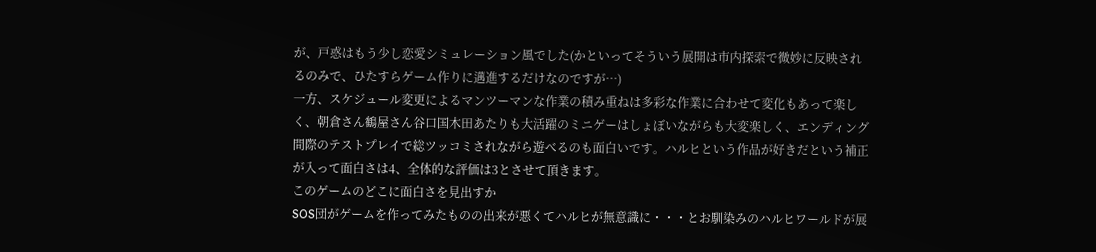が、戸惑はもう少し恋愛シミュレーション風でした(かといってそういう展開は市内探索で微妙に反映されるのみで、ひたすらゲーム作りに邁進するだけなのですが…)
一方、スケジュール変更によるマンツーマンな作業の積み重ねは多彩な作業に合わせて変化もあって楽しく、朝倉さん鶴屋さん谷口国木田あたりも大活躍のミニゲーはしょぼいながらも大変楽しく、エンディング間際のテストプレイで総ツッコミされながら遊べるのも面白いです。ハルヒという作品が好きだという補正が入って面白さは4、全体的な評価は3とさせて頂きます。
このゲームのどこに面白さを見出すか
SOS団がゲームを作ってみたものの出来が悪くてハルヒが無意識に・・・とお馴染みのハルヒワールドが展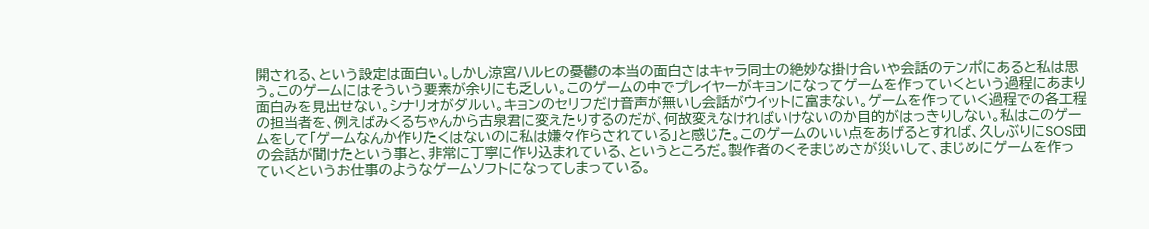開される、という設定は面白い。しかし涼宮ハルヒの憂鬱の本当の面白さはキャラ同士の絶妙な掛け合いや会話のテンポにあると私は思う。このゲームにはそういう要素が余りにも乏しい。このゲームの中でプレイヤーがキョンになってゲームを作っていくという過程にあまり面白みを見出せない。シナリオがダルい。キョンのセリフだけ音声が無いし会話がウイットに富まない。ゲームを作っていく過程での各工程の担当者を、例えばみくるちゃんから古泉君に変えたりするのだが、何故変えなければいけないのか目的がはっきりしない。私はこのゲームをして「ゲームなんか作りたくはないのに私は嫌々作らされている」と感じた。このゲームのいい点をあげるとすれば、久しぶりにSOS団の会話が聞けたという事と、非常に丁寧に作り込まれている、というところだ。製作者のくそまじめさが災いして、まじめにゲームを作っていくというお仕事のようなゲームソフトになってしまっている。